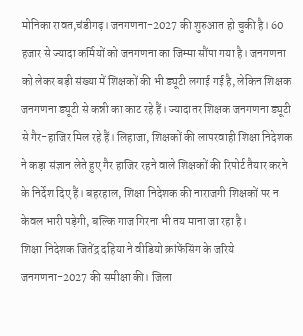मोनिका रावत,चंडीगढ़। जनगणना-2027 की शुरुआत हो चुकी है। 60 हजार से ज्यादा कर्मियों को जनगणना का जिम्मा सौंपा गया है। जनगणना को लेकर बड़ी संख्या में शिक्षकों की भी ड्यूटी लगाई गई है, लेकिन शिक्षक जनगणना ड्यूटी से कन्नी का काट रहे हैं। ज्यादातर शिक्षक जनगणना ड्यूटी से गैर-हाजिर मिल रहे हैं। लिहाजा, शिक्षकों की लापरवाही शिक्षा निदेशक ने कड़ा संज्ञान लेते हुए गैर हाजिर रहने वाले शिक्षकों की रिपोर्ट तैयार करने के निर्देश दिए हैं। बहरहाल, शिक्षा निदेशक की नाराजगी शिक्षकों पर न केवल भारी पड़ेगी, बल्कि गाज गिरना भी तय माना जा रहा है।
शिक्षा निदेशक जितेंद्र दहिया ने वीडियो क्रांफेंसिंग के जरिये जनगणना-2027 की समीक्षा की। जिला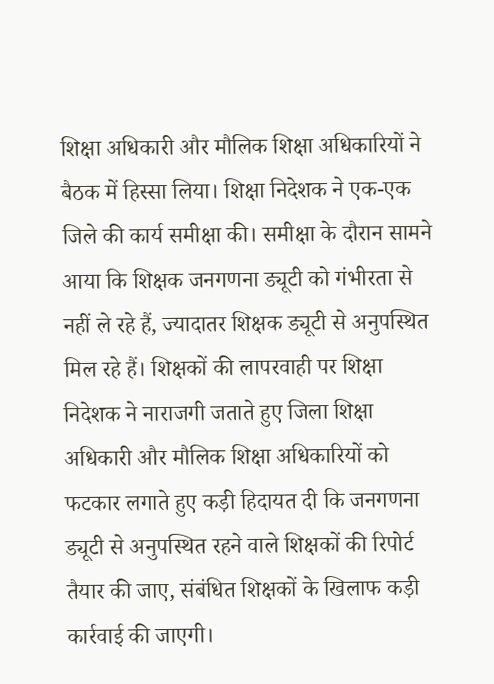शिक्षा अधिकारी और मौलिक शिक्षा अधिकारियों ने बैठक में हिस्सा लिया। शिक्षा निदेशक ने एक-एक जिले की कार्य समीक्षा की। समीक्षा के दौरान सामने आया कि शिक्षक जनगणना ड्यूटी को गंभीरता से नहीं ले रहे हैं, ज्यादातर शिक्षक ड्यूटी से अनुपस्थित मिल रहे हैं। शिक्षकों की लापरवाही पर शिक्षा निदेशक ने नाराजगी जताते हुए जिला शिक्षा अधिकारी और मौलिक शिक्षा अधिकारियों को फटकार लगाते हुए कड़ी हिदायत दी कि जनगणना ड्यूटी से अनुपस्थित रहने वाले शिक्षकों की रिपोर्ट तैयार की जाए, संबंधित शिक्षकों के खिलाफ कड़ी कार्रवाई की जाएगी।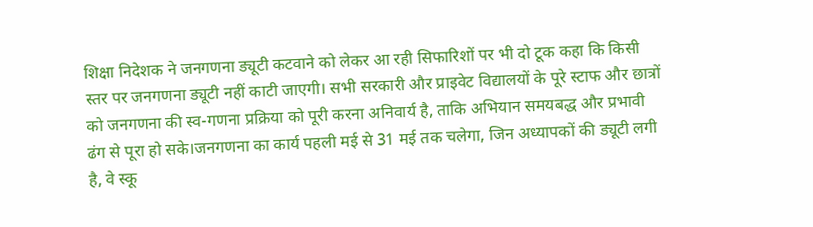शिक्षा निदेशक ने जनगणना ड्यूटी कटवाने को लेकर आ रही सिफारिशों पर भी दो टूक कहा कि किसी स्तर पर जनगणना ड्यूटी नहीं काटी जाएगी। सभी सरकारी और प्राइवेट विद्यालयों के पूरे स्टाफ और छात्रों को जनगणना की स्व-गणना प्रक्रिया को पूरी करना अनिवार्य है, ताकि अभियान समयबद्ध और प्रभावी ढंग से पूरा हो सके।जनगणना का कार्य पहली मई से 31 मई तक चलेगा, जिन अध्यापकों की ड्यूटी लगी है, वे स्कू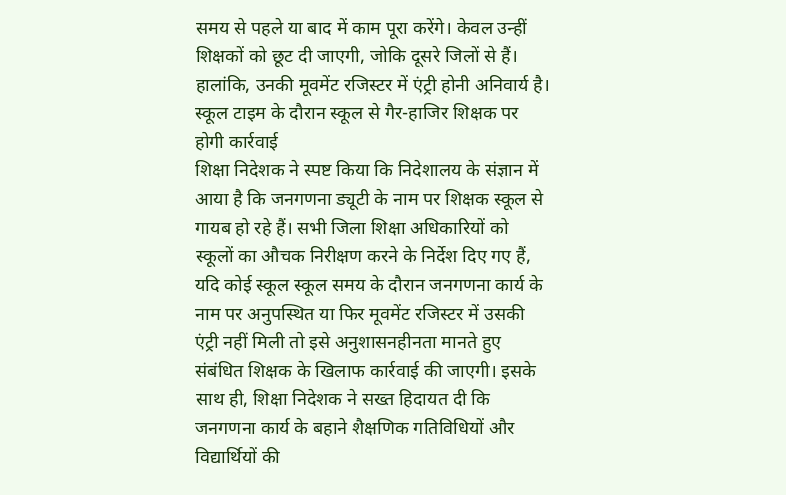समय से पहले या बाद में काम पूरा करेंगे। केवल उन्हीं शिक्षकों को छूट दी जाएगी, जोकि दूसरे जिलों से हैं। हालांकि, उनकी मूवमेंट रजिस्टर में एंट्री होनी अनिवार्य है।
स्कूल टाइम के दौरान स्कूल से गैर-हाजिर शिक्षक पर होगी कार्रवाई
शिक्षा निदेशक ने स्पष्ट किया कि निदेशालय के संज्ञान में आया है कि जनगणना ड्यूटी के नाम पर शिक्षक स्कूल से गायब हो रहे हैं। सभी जिला शिक्षा अधिकारियों को स्कूलों का औचक निरीक्षण करने के निर्देश दिए गए हैं, यदि कोई स्कूल स्कूल समय के दौरान जनगणना कार्य के नाम पर अनुपस्थित या फिर मूवमेंट रजिस्टर में उसकी एंट्री नहीं मिली तो इसे अनुशासनहीनता मानते हुए संबंधित शिक्षक के खिलाफ कार्रवाई की जाएगी। इसके साथ ही, शिक्षा निदेशक ने सख्त हिदायत दी कि जनगणना कार्य के बहाने शैक्षणिक गतिविधियों और विद्यार्थियों की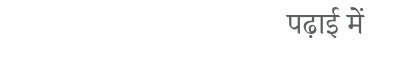पढ़ाई में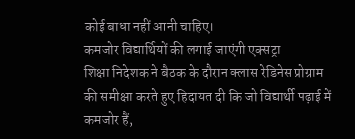कोई बाधा नहीं आनी चाहिए।
कमजोर विद्यार्थियों की लगाई जाएंगी एक्सट्रा
शिक्षा निदेशक ने बैठक के दौरान क्लास रेडिनेस प्रोग्राम की समीक्षा करते हुए हिदायत दी कि जो विद्यार्थी पढ़ाई में कमजोर हैं,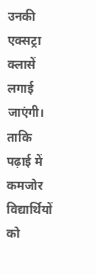उनकी एक्सट्रा क्लासें लगाई जाएंगी। ताकि पढ़ाई में कमजोर विद्यार्थियों को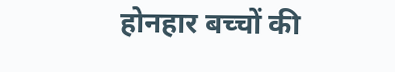होनहार बच्चों की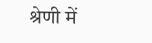श्रेणी में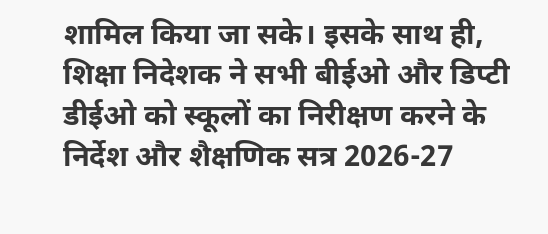शामिल किया जा सके। इसके साथ ही, शिक्षा निदेशक ने सभी बीईओ और डिप्टी डीईओ को स्कूलों का निरीक्षण करने के निर्देश और शैक्षणिक सत्र 2026-27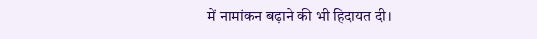में नामांकन बढ़ाने की भी हिदायत दी।